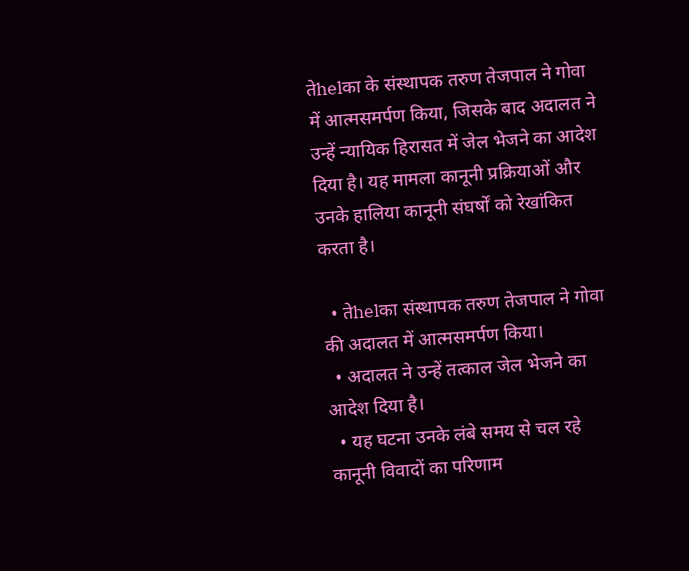तेhelका के संस्थापक तरुण तेजपाल ने गोवा में आत्मसमर्पण किया, जिसके बाद अदालत ने उन्हें न्यायिक हिरासत में जेल भेजने का आदेश दिया है। यह मामला कानूनी प्रक्रियाओं और उनके हालिया कानूनी संघर्षों को रेखांकित करता है।

  • तेhelका संस्थापक तरुण तेजपाल ने गोवा की अदालत में आत्मसमर्पण किया।
  • अदालत ने उन्हें तत्काल जेल भेजने का आदेश दिया है।
  • यह घटना उनके लंबे समय से चल रहे कानूनी विवादों का परिणाम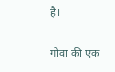है।

गोवा की एक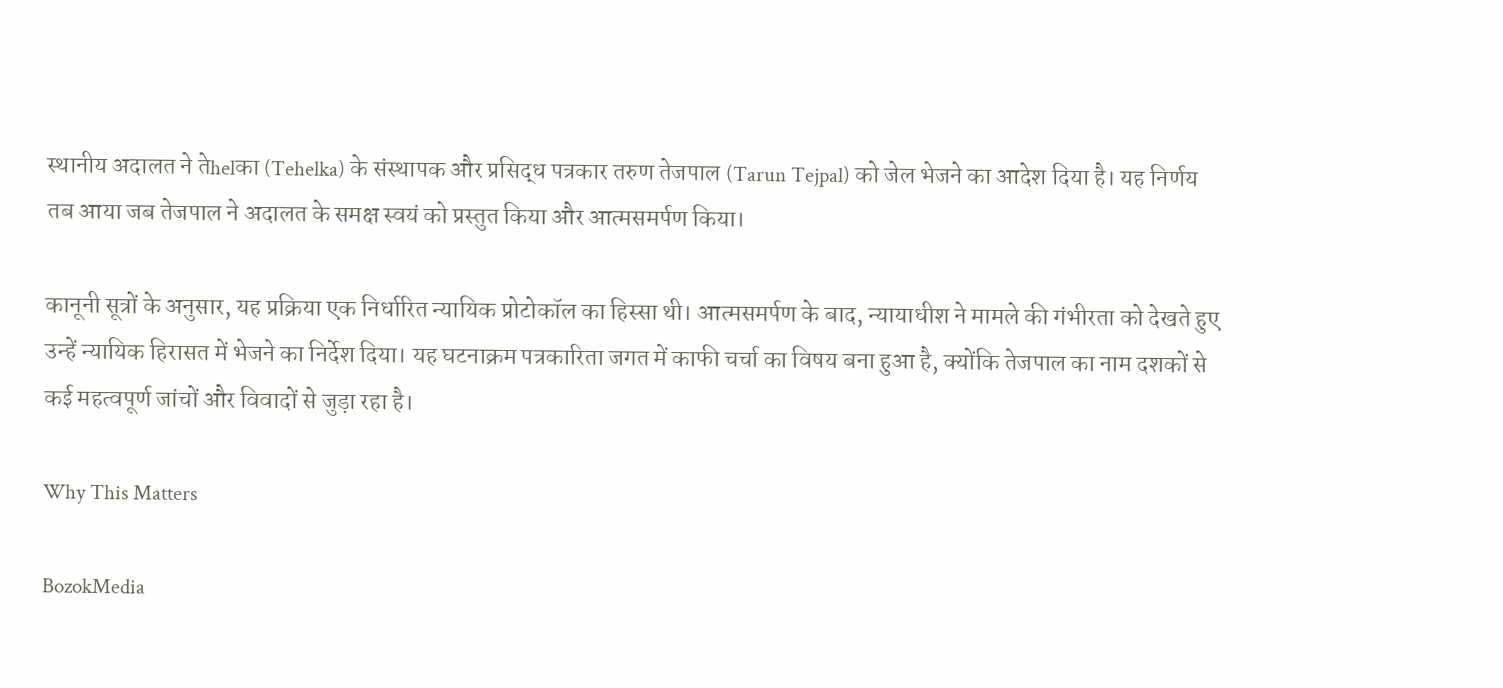स्थानीय अदालत ने तेhelका (Tehelka) के संस्थापक और प्रसिद्ध पत्रकार तरुण तेजपाल (Tarun Tejpal) को जेल भेजने का आदेश दिया है। यह निर्णय तब आया जब तेजपाल ने अदालत के समक्ष स्वयं को प्रस्तुत किया और आत्मसमर्पण किया।

कानूनी सूत्रों के अनुसार, यह प्रक्रिया एक निर्धारित न्यायिक प्रोटोकॉल का हिस्सा थी। आत्मसमर्पण के बाद, न्यायाधीश ने मामले की गंभीरता को देखते हुए उन्हें न्यायिक हिरासत में भेजने का निर्देश दिया। यह घटनाक्रम पत्रकारिता जगत में काफी चर्चा का विषय बना हुआ है, क्योंकि तेजपाल का नाम दशकों से कई महत्वपूर्ण जांचों और विवादों से जुड़ा रहा है।

Why This Matters

BozokMedia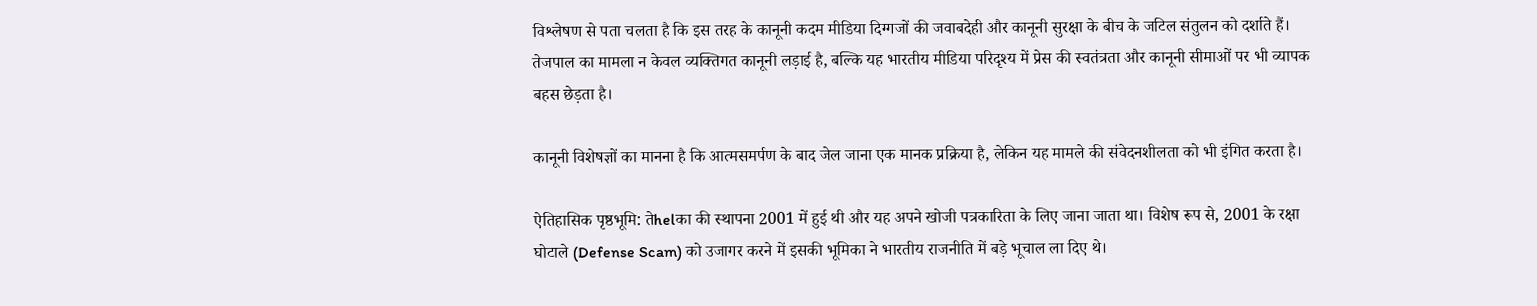विश्लेषण से पता चलता है कि इस तरह के कानूनी कदम मीडिया दिग्गजों की जवाबदेही और कानूनी सुरक्षा के बीच के जटिल संतुलन को दर्शाते हैं। तेजपाल का मामला न केवल व्यक्तिगत कानूनी लड़ाई है, बल्कि यह भारतीय मीडिया परिदृश्य में प्रेस की स्वतंत्रता और कानूनी सीमाओं पर भी व्यापक बहस छेड़ता है।

कानूनी विशेषज्ञों का मानना है कि आत्मसमर्पण के बाद जेल जाना एक मानक प्रक्रिया है, लेकिन यह मामले की संवेदनशीलता को भी इंगित करता है।

ऐतिहासिक पृष्ठभूमि: तेhelका की स्थापना 2001 में हुई थी और यह अपने खोजी पत्रकारिता के लिए जाना जाता था। विशेष रूप से, 2001 के रक्षा घोटाले (Defense Scam) को उजागर करने में इसकी भूमिका ने भारतीय राजनीति में बड़े भूचाल ला दिए थे।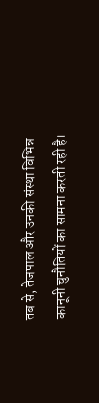तब से, तेजपाल और उनकी संस्था विभिन्न कानूनी चुनौतियों का सामना करती रही है।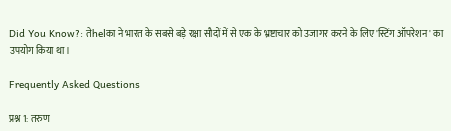Did You Know?: तेhelका ने भारत के सबसे बड़े रक्षा सौदों में से एक के भ्रष्टाचार को उजागर करने के लिए 'स्टिंग ऑपरेशन' का उपयोग किया था।

Frequently Asked Questions

प्रश्न 1: तरुण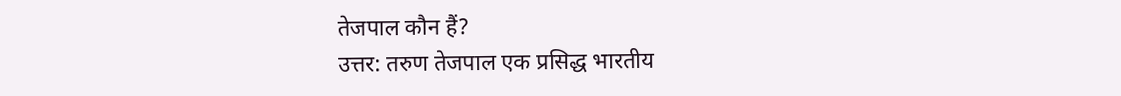तेजपाल कौन हैं?
उत्तर: तरुण तेजपाल एक प्रसिद्ध भारतीय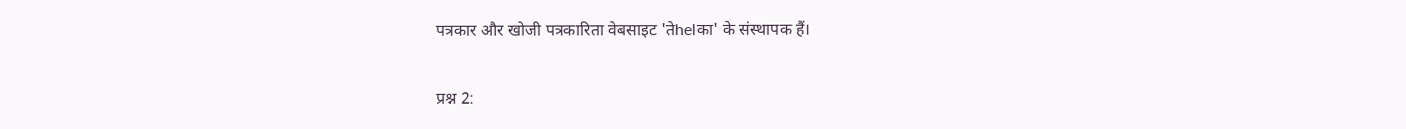पत्रकार और खोजी पत्रकारिता वेबसाइट 'तेhelका' के संस्थापक हैं।

प्रश्न 2: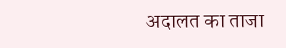अदालत का ताजा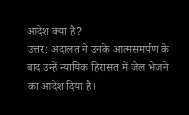आदेश क्या है?
उत्तर: अदालत ने उनके आत्मसमर्पण के बाद उन्हें न्यायिक हिरासत में जेल भेजने का आदेश दिया है।